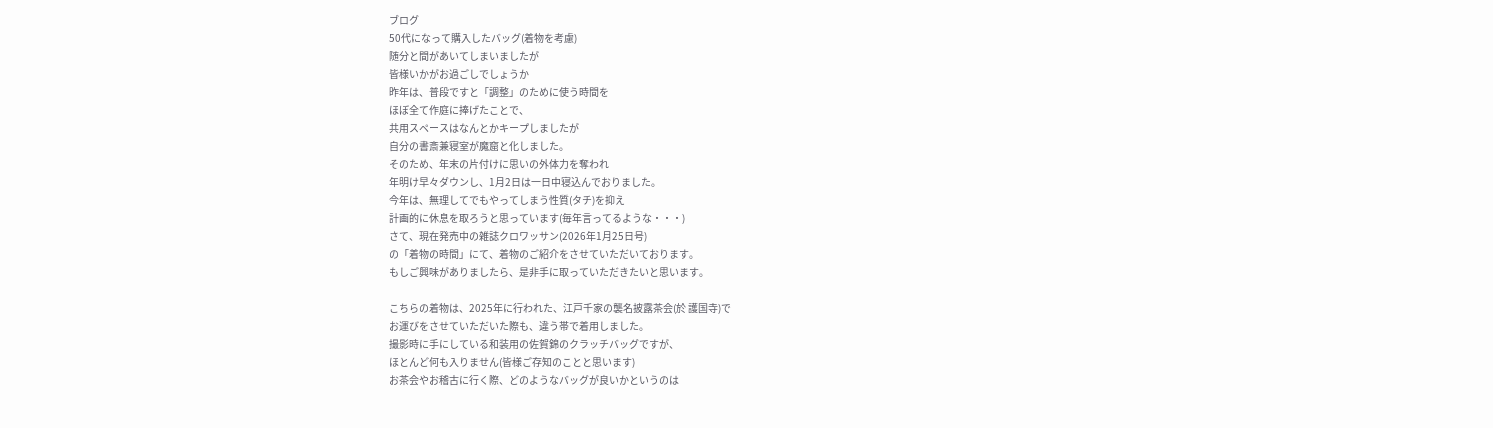ブログ
50代になって購入したバッグ(着物を考慮)
随分と間があいてしまいましたが
皆様いかがお過ごしでしょうか
昨年は、普段ですと「調整」のために使う時間を
ほぼ全て作庭に捧げたことで、
共用スペースはなんとかキープしましたが
自分の書斎兼寝室が魔窟と化しました。
そのため、年末の片付けに思いの外体力を奪われ
年明け早々ダウンし、1月2日は一日中寝込んでおりました。
今年は、無理してでもやってしまう性質(タチ)を抑え
計画的に休息を取ろうと思っています(毎年言ってるような・・・)
さて、現在発売中の雑誌クロワッサン(2026年1月25日号)
の「着物の時間」にて、着物のご紹介をさせていただいております。
もしご興味がありましたら、是非手に取っていただきたいと思います。

こちらの着物は、2025年に行われた、江戸千家の襲名披露茶会(於 護国寺)で
お運びをさせていただいた際も、違う帯で着用しました。
撮影時に手にしている和装用の佐賀錦のクラッチバッグですが、
ほとんど何も入りません(皆様ご存知のことと思います)
お茶会やお稽古に行く際、どのようなバッグが良いかというのは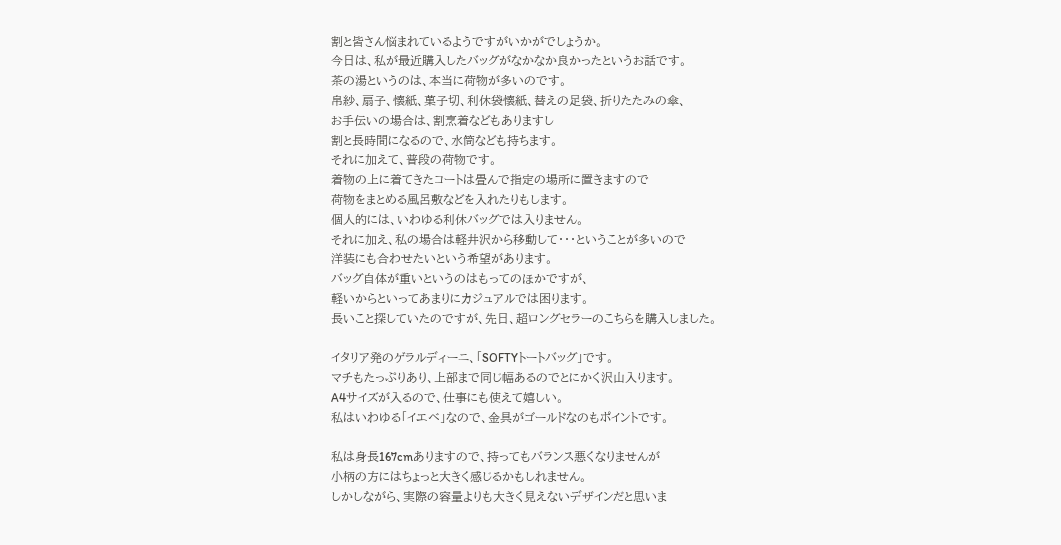割と皆さん悩まれているようですがいかがでしょうか。
今日は、私が最近購入したバッグがなかなか良かったというお話です。
茶の湯というのは、本当に荷物が多いのです。
帛紗、扇子、懐紙、菓子切、利休袋懐紙、替えの足袋、折りたたみの傘、
お手伝いの場合は、割烹着などもありますし
割と長時間になるので、水筒なども持ちます。
それに加えて、普段の荷物です。
着物の上に着てきたコートは畳んで指定の場所に置きますので
荷物をまとめる風呂敷などを入れたりもします。
個人的には、いわゆる利休バッグでは入りません。
それに加え、私の場合は軽井沢から移動して・・・ということが多いので
洋装にも合わせたいという希望があります。
バッグ自体が重いというのはもってのほかですが、
軽いからといってあまりにカジュアルでは困ります。
長いこと探していたのですが、先日、超ロングセラーのこちらを購入しました。

イタリア発のゲラルディーニ、「SOFTYトートバッグ」です。
マチもたっぷりあり、上部まで同じ幅あるのでとにかく沢山入ります。
A4サイズが入るので、仕事にも使えて嬉しい。
私はいわゆる「イエベ」なので、金具がゴールドなのもポイントです。

私は身長167cmありますので、持ってもバランス悪くなりませんが
小柄の方にはちょっと大きく感じるかもしれません。
しかしながら、実際の容量よりも大きく見えないデザインだと思いま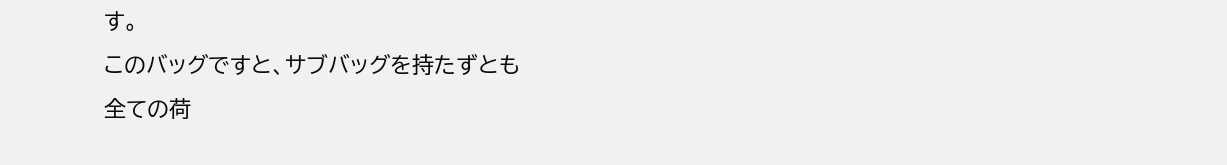す。
このバッグですと、サブバッグを持たずとも
全ての荷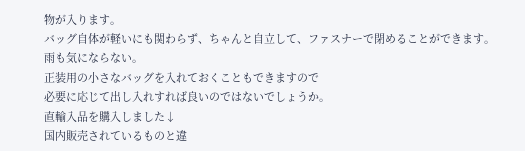物が入ります。
バッグ自体が軽いにも関わらず、ちゃんと自立して、ファスナーで閉めることができます。
雨も気にならない。
正装用の小さなバッグを入れておくこともできますので
必要に応じて出し入れすれば良いのではないでしょうか。
直輸入品を購入しました↓
国内販売されているものと違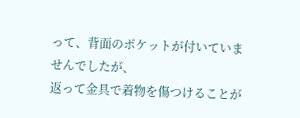って、背面のポケットが付いていませんでしたが、
返って金具で着物を傷つけることが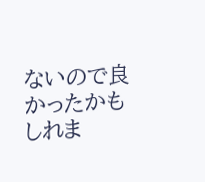ないので良かったかもしれま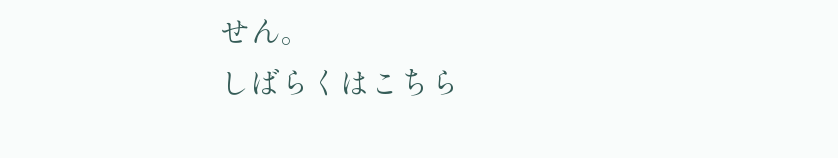せん。
しばらくはこちら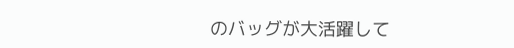のバッグが大活躍して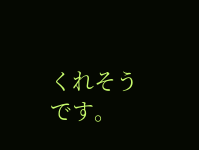くれそうです。